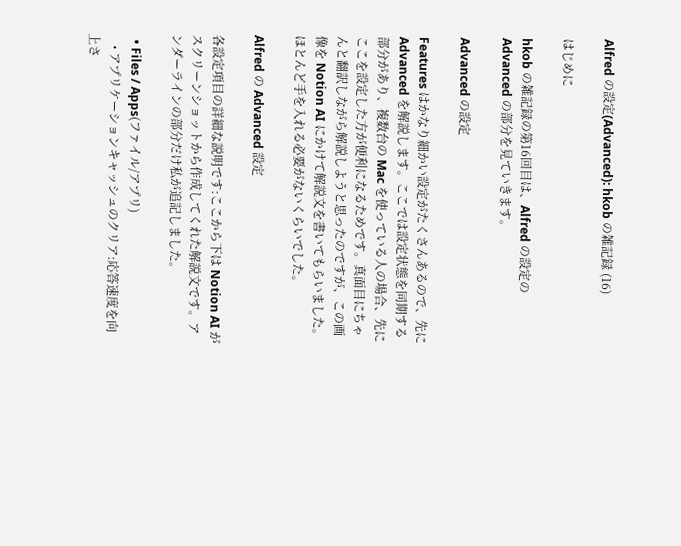Alfred の設定(Advanced): hkob の雑記録 (16)

はじめに

hkob の雑記録の第16回目は、Alfred の設定の Advanced の部分を見ていきます。

Advanced の設定

Features はかなり細かい設定がたくさんあるので、先に Advanced を解説します。ここでは設定状態を同期する部分があり、複数台の Mac を使っている人の場合、先にここを設定した方が便利になるためです。真面目にちゃんと翻訳しながら解説しようと思ったのですが、この画像を Notion AI にかけて解説文を書いてもらいました。ほとんど手を入れる必要がないくらいでした。

Alfred の Advanced 設定

各設定項目の詳細な説明です:ここから下は Notion AI がスクリーンショットから作成してくれた解説文です。アンダーラインの部分だけ私が追記しました。

  • Files / Apps(ファイル/アプリ)
    • アプリケーションキャッシュのクリア:応答速度を向上さ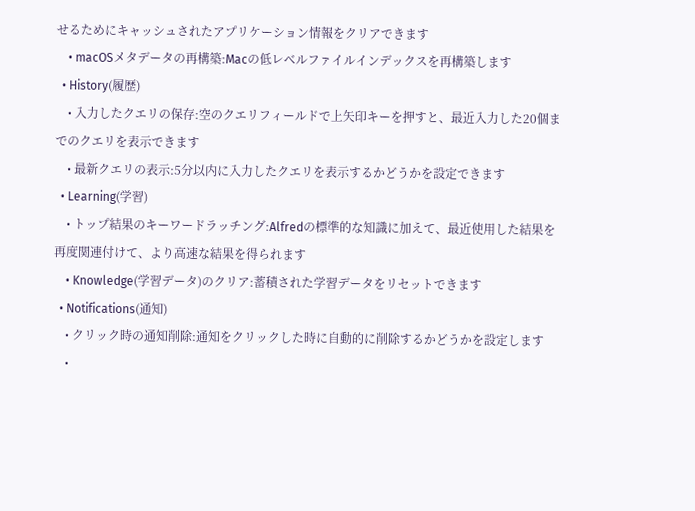せるためにキャッシュされたアプリケーション情報をクリアできます
    • macOSメタデータの再構築:Macの低レベルファイルインデックスを再構築します
  • History(履歴)
    • 入力したクエリの保存:空のクエリフィールドで上矢印キーを押すと、最近入力した20個までのクエリを表示できます
    • 最新クエリの表示:5分以内に入力したクエリを表示するかどうかを設定できます
  • Learning(学習)
    • トップ結果のキーワードラッチング:Alfredの標準的な知識に加えて、最近使用した結果を再度関連付けて、より高速な結果を得られます
    • Knowledge(学習データ)のクリア:蓄積された学習データをリセットできます
  • Notifications(通知)
    • クリック時の通知削除:通知をクリックした時に自動的に削除するかどうかを設定します
    •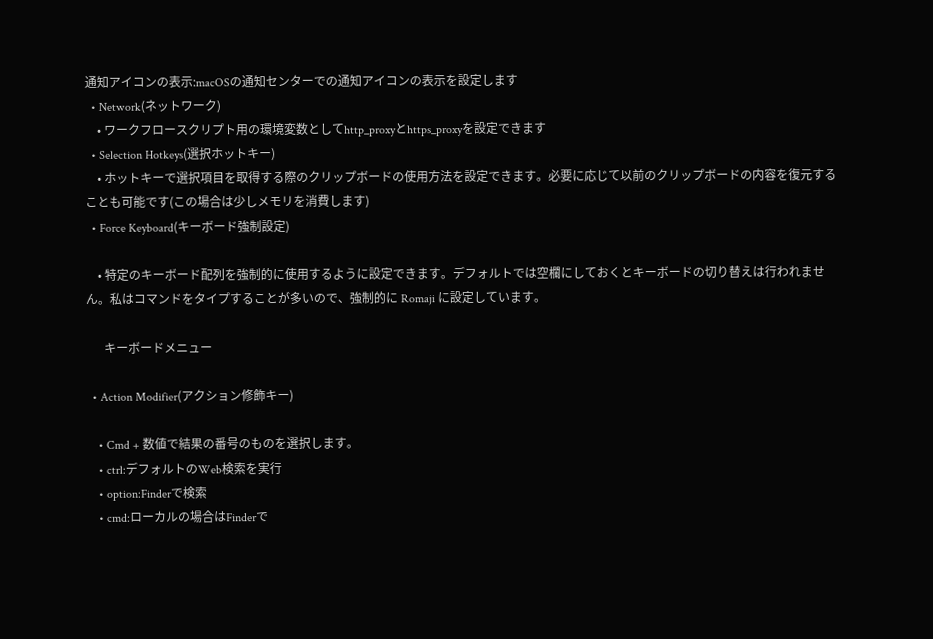通知アイコンの表示:macOSの通知センターでの通知アイコンの表示を設定します
  • Network(ネットワーク)
    • ワークフロースクリプト用の環境変数としてhttp_proxyとhttps_proxyを設定できます
  • Selection Hotkeys(選択ホットキー)
    • ホットキーで選択項目を取得する際のクリップボードの使用方法を設定できます。必要に応じて以前のクリップボードの内容を復元することも可能です(この場合は少しメモリを消費します)
  • Force Keyboard(キーボード強制設定)

    • 特定のキーボード配列を強制的に使用するように設定できます。デフォルトでは空欄にしておくとキーボードの切り替えは行われません。私はコマンドをタイプすることが多いので、強制的に Romaji に設定しています。

      キーボードメニュー

  • Action Modifier(アクション修飾キー)

    • Cmd + 数値で結果の番号のものを選択します。
    • ctrl:デフォルトのWeb検索を実行
    • option:Finderで検索
    • cmd:ローカルの場合はFinderで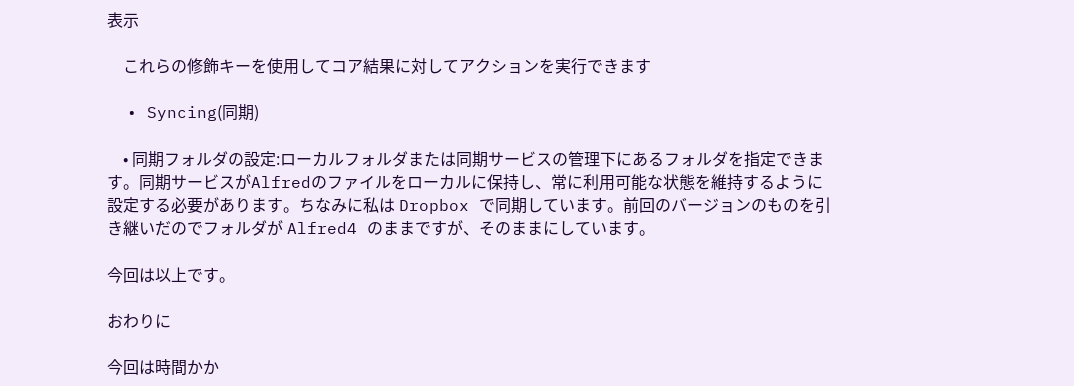表示

    これらの修飾キーを使用してコア結果に対してアクションを実行できます

  • Syncing(同期)

    • 同期フォルダの設定:ローカルフォルダまたは同期サービスの管理下にあるフォルダを指定できます。同期サービスがAlfredのファイルをローカルに保持し、常に利用可能な状態を維持するように設定する必要があります。ちなみに私は Dropbox で同期しています。前回のバージョンのものを引き継いだのでフォルダが Alfred4 のままですが、そのままにしています。

今回は以上です。

おわりに

今回は時間かか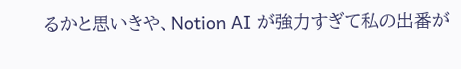るかと思いきや、Notion AI が強力すぎて私の出番が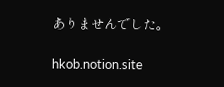ありませんでした。

hkob.notion.site